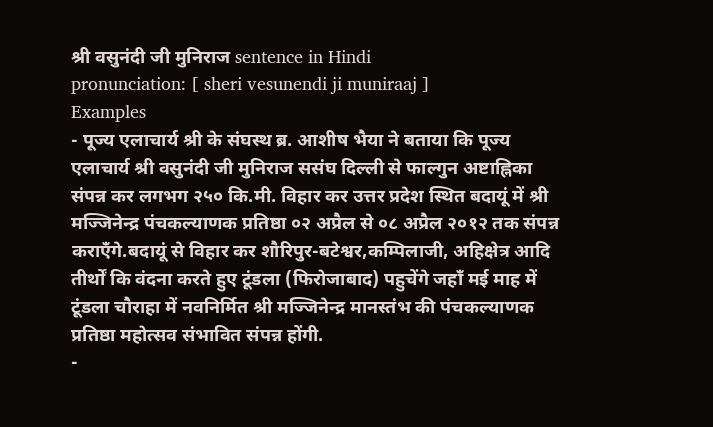श्री वसुनंदी जी मुनिराज sentence in Hindi
pronunciation: [ sheri vesunendi ji muniraaj ]
Examples
- पूज्य एलाचार्य श्री के संघस्थ ब्र. आशीष भैया ने बताया कि पूज्य एलाचार्य श्री वसुनंदी जी मुनिराज ससंघ दिल्ली से फाल्गुन अष्टाह्निका संपन्न कर लगभग २५० कि.मी. विहार कर उत्तर प्रदेश स्थित बदायूं में श्री मज्जिनेन्द्र पंचकल्याणक प्रतिष्ठा ०२ अप्रैल से ०८ अप्रैल २०१२ तक संपन्न कराएँगे.बदायूं से विहार कर शौरिपुर-बटेश्वर,कम्पिलाजी, अहिक्षेत्र आदि तीर्थों कि वंदना करते हुए टूंडला (फिरोजाबाद) पहुचेंगे जहाँ मई माह में टूंडला चौराहा में नवनिर्मित श्री मज्जिनेन्द्र मानस्तंभ की पंचकल्याणक प्रतिष्ठा महोत्सव संभावित संपन्न होंगी.
-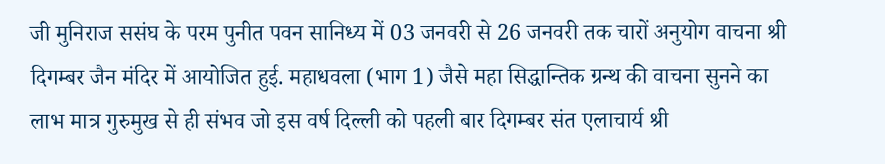जी मुनिराज ससंघ के परम पुनीत पवन सानिध्य में 03 जनवरी से 26 जनवरी तक चारों अनुयोग वाचना श्री दिगम्बर जैन मंदिर में आयोजित हुई. महाधवला (भाग 1) जैसे महा सिद्धान्तिक ग्रन्थ की वाचना सुनने का लाभ मात्र गुरुमुख से ही संभव जो इस वर्ष दिल्ली को पहली बार दिगम्बर संत एलाचार्य श्री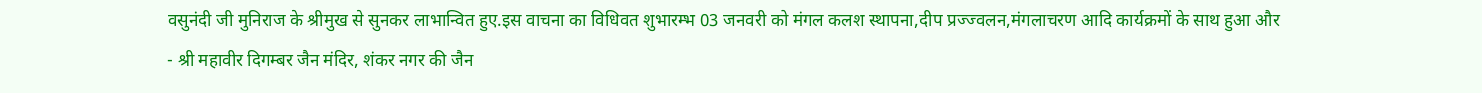वसुनंदी जी मुनिराज के श्रीमुख से सुनकर लाभान्वित हुए.इस वाचना का विधिवत शुभारम्भ 03 जनवरी को मंगल कलश स्थापना,दीप प्रज्ज्वलन,मंगलाचरण आदि कार्यक्रमों के साथ हुआ और
- श्री महावीर दिगम्बर जैन मंदिर, शंकर नगर की जैन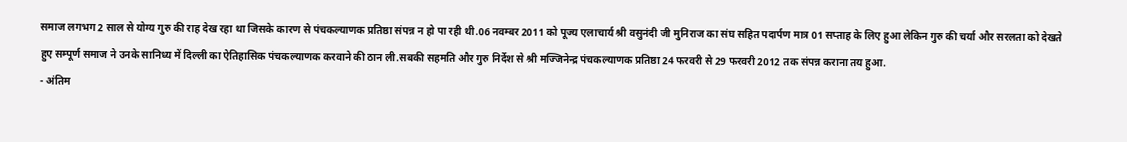समाज लगभग 2 साल से योग्य गुरु की राह देख रहा था जिसके कारण से पंचकल्याणक प्रतिष्ठा संपन्न न हो पा रही थी.06 नवम्बर 2011 को पूज्य एलाचार्य श्री वसुनंदी जी मुनिराज का संघ सहित पदार्पण मात्र 01 सप्ताह के लिए हुआ लेकिन गुरु की चर्या और सरलता को देखते हुए सम्पूर्ण समाज ने उनके सानिध्य में दिल्ली का ऐतिहासिक पंचकल्याणक करवाने की ठान ली.सबकी सहमति और गुरु निर्देश से श्री मज्जिनेन्द्र पंचकल्याणक प्रतिष्ठा 24 फरवरी से 29 फरवरी 2012 तक संपन्न कराना तय हुआ.
- अंतिम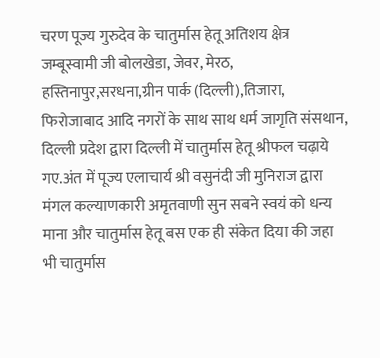चरण पूज्य गुरुदेव के चातुर्मास हेतू अतिशय क्षेत्र जम्बूस्वामी जी बोलखेडा, जेवर, मेरठ, हस्तिनापुर,सरधना,ग्रीन पार्क (दिल्ली),तिजारा, फिरोजाबाद आदि नगरों के साथ साथ धर्म जागृति संसथान, दिल्ली प्रदेश द्वारा दिल्ली में चातुर्मास हेतू श्रीफल चढ़ाये गए.अंत में पूज्य एलाचार्य श्री वसुनंदी जी मुनिराज द्वारा मंगल कल्याणकारी अमृतवाणी सुन सबने स्वयं को धन्य माना और चातुर्मास हेतू बस एक ही संकेत दिया की जहा भी चातुर्मास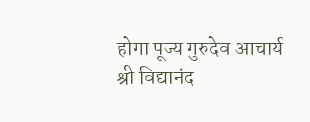होगा पूज्य गुरुदेव आचार्य श्री विद्यानंद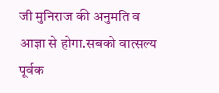जी मुनिराज की अनुमति व आज्ञा से होगा.सबको वात्सल्य पूर्वक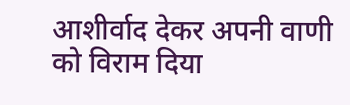आशीर्वाद देकर अपनी वाणी को विराम दिया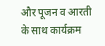और पूजन व आरती के साथ कार्यक्रम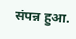संपन्न हुआ.